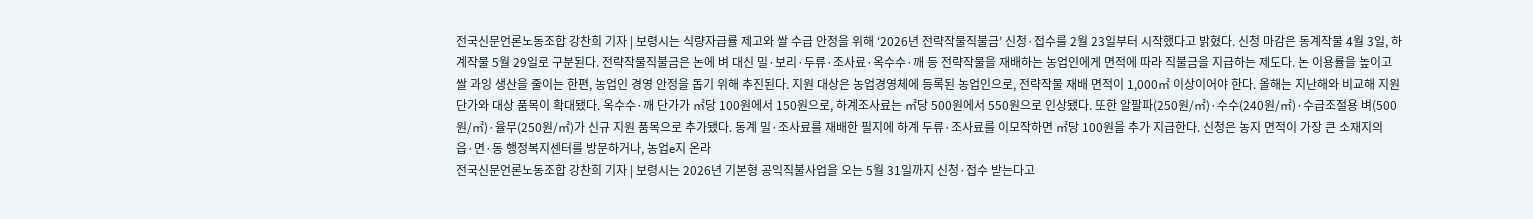전국신문언론노동조합 강찬희 기자 | 보령시는 식량자급률 제고와 쌀 수급 안정을 위해 ‘2026년 전략작물직불금’ 신청·접수를 2월 23일부터 시작했다고 밝혔다. 신청 마감은 동계작물 4월 3일, 하계작물 5월 29일로 구분된다. 전략작물직불금은 논에 벼 대신 밀·보리·두류·조사료·옥수수·깨 등 전략작물을 재배하는 농업인에게 면적에 따라 직불금을 지급하는 제도다. 논 이용률을 높이고 쌀 과잉 생산을 줄이는 한편, 농업인 경영 안정을 돕기 위해 추진된다. 지원 대상은 농업경영체에 등록된 농업인으로, 전략작물 재배 면적이 1,000㎡ 이상이어야 한다. 올해는 지난해와 비교해 지원 단가와 대상 품목이 확대됐다. 옥수수·깨 단가가 ㎡당 100원에서 150원으로, 하계조사료는 ㎡당 500원에서 550원으로 인상됐다. 또한 알팔파(250원/㎡)·수수(240원/㎡)·수급조절용 벼(500원/㎡)·율무(250원/㎡)가 신규 지원 품목으로 추가됐다. 동계 밀·조사료를 재배한 필지에 하계 두류·조사료를 이모작하면 ㎡당 100원을 추가 지급한다. 신청은 농지 면적이 가장 큰 소재지의 읍·면·동 행정복지센터를 방문하거나, 농업e지 온라
전국신문언론노동조합 강찬희 기자 | 보령시는 2026년 기본형 공익직불사업을 오는 5월 31일까지 신청·접수 받는다고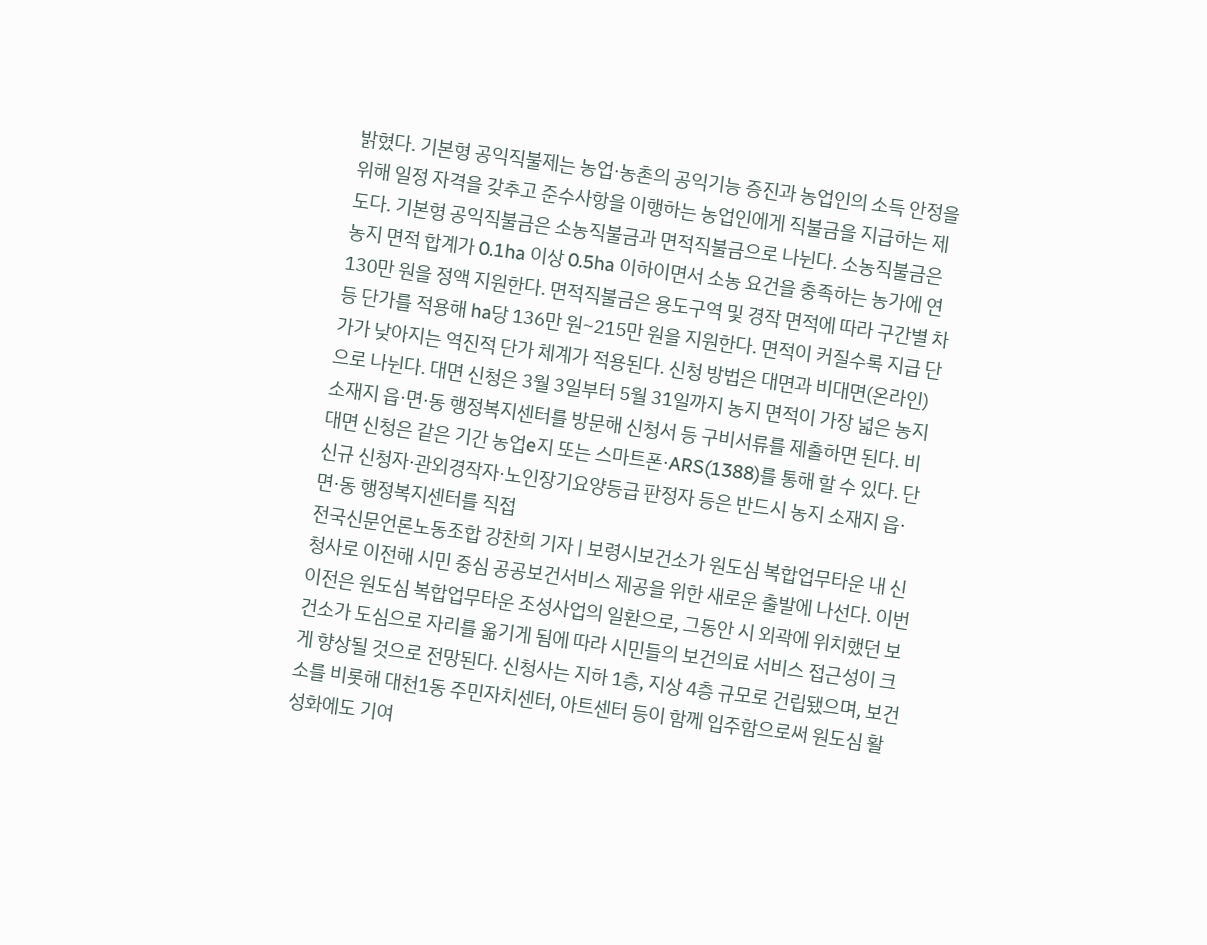밝혔다. 기본형 공익직불제는 농업·농촌의 공익기능 증진과 농업인의 소득 안정을 위해 일정 자격을 갖추고 준수사항을 이행하는 농업인에게 직불금을 지급하는 제도다. 기본형 공익직불금은 소농직불금과 면적직불금으로 나뉜다. 소농직불금은 농지 면적 합계가 0.1ha 이상 0.5ha 이하이면서 소농 요건을 충족하는 농가에 연 130만 원을 정액 지원한다. 면적직불금은 용도구역 및 경작 면적에 따라 구간별 차등 단가를 적용해 ha당 136만 원~215만 원을 지원한다. 면적이 커질수록 지급 단가가 낮아지는 역진적 단가 체계가 적용된다. 신청 방법은 대면과 비대면(온라인)으로 나뉜다. 대면 신청은 3월 3일부터 5월 31일까지 농지 면적이 가장 넓은 농지 소재지 읍·면·동 행정복지센터를 방문해 신청서 등 구비서류를 제출하면 된다. 비대면 신청은 같은 기간 농업e지 또는 스마트폰·ARS(1388)를 통해 할 수 있다. 단 신규 신청자·관외경작자·노인장기요양등급 판정자 등은 반드시 농지 소재지 읍·면·동 행정복지센터를 직접
전국신문언론노동조합 강찬희 기자 | 보령시보건소가 원도심 복합업무타운 내 신청사로 이전해 시민 중심 공공보건서비스 제공을 위한 새로운 출발에 나선다. 이번 이전은 원도심 복합업무타운 조성사업의 일환으로, 그동안 시 외곽에 위치했던 보건소가 도심으로 자리를 옮기게 됨에 따라 시민들의 보건의료 서비스 접근성이 크게 향상될 것으로 전망된다. 신청사는 지하 1층, 지상 4층 규모로 건립됐으며, 보건소를 비롯해 대천1동 주민자치센터, 아트센터 등이 함께 입주함으로써 원도심 활성화에도 기여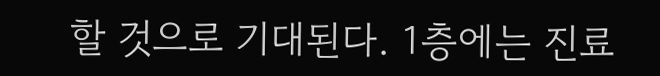할 것으로 기대된다. 1층에는 진료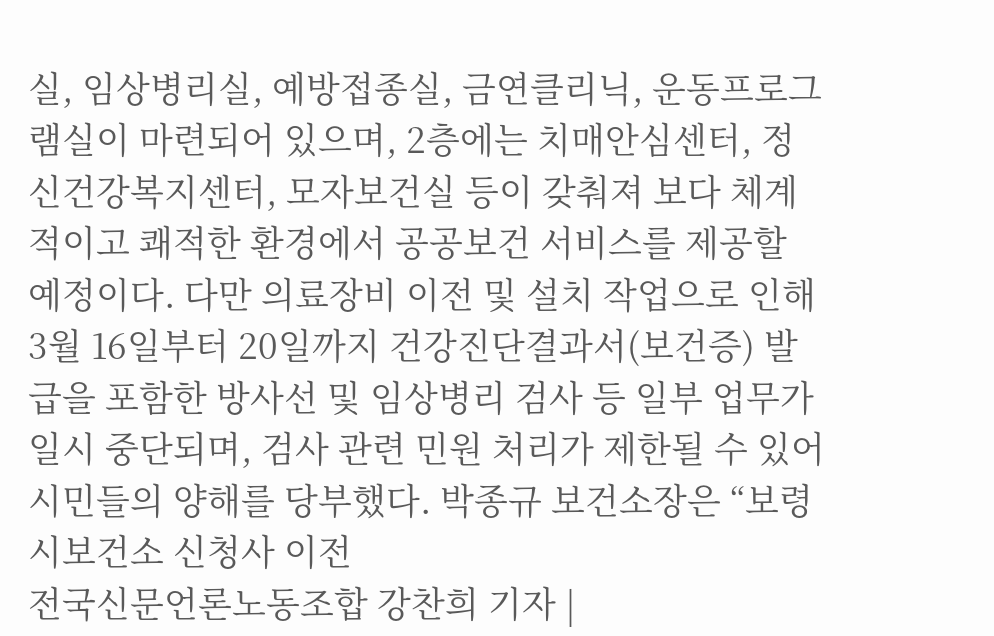실, 임상병리실, 예방접종실, 금연클리닉, 운동프로그램실이 마련되어 있으며, 2층에는 치매안심센터, 정신건강복지센터, 모자보건실 등이 갖춰져 보다 체계적이고 쾌적한 환경에서 공공보건 서비스를 제공할 예정이다. 다만 의료장비 이전 및 설치 작업으로 인해 3월 16일부터 20일까지 건강진단결과서(보건증) 발급을 포함한 방사선 및 임상병리 검사 등 일부 업무가 일시 중단되며, 검사 관련 민원 처리가 제한될 수 있어 시민들의 양해를 당부했다. 박종규 보건소장은 “보령시보건소 신청사 이전
전국신문언론노동조합 강찬희 기자 |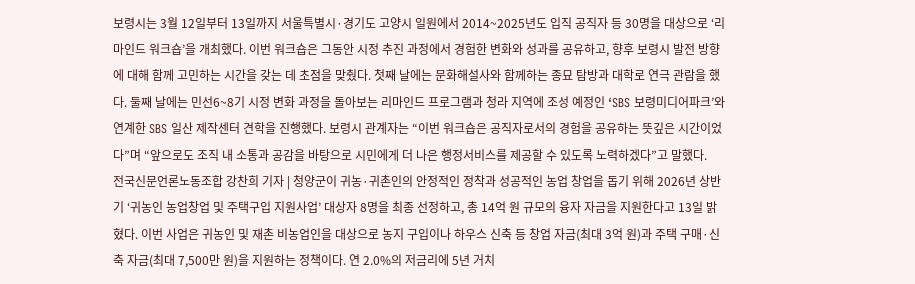보령시는 3월 12일부터 13일까지 서울특별시·경기도 고양시 일원에서 2014~2025년도 입직 공직자 등 30명을 대상으로 ‘리마인드 워크숍’을 개최했다. 이번 워크숍은 그동안 시정 추진 과정에서 경험한 변화와 성과를 공유하고, 향후 보령시 발전 방향에 대해 함께 고민하는 시간을 갖는 데 초점을 맞췄다. 첫째 날에는 문화해설사와 함께하는 종묘 탐방과 대학로 연극 관람을 했다. 둘째 날에는 민선6~8기 시정 변화 과정을 돌아보는 리마인드 프로그램과 청라 지역에 조성 예정인 ‘SBS 보령미디어파크’와 연계한 SBS 일산 제작센터 견학을 진행했다. 보령시 관계자는 “이번 워크숍은 공직자로서의 경험을 공유하는 뜻깊은 시간이었다”며 “앞으로도 조직 내 소통과 공감을 바탕으로 시민에게 더 나은 행정서비스를 제공할 수 있도록 노력하겠다”고 말했다.
전국신문언론노동조합 강찬희 기자 | 청양군이 귀농·귀촌인의 안정적인 정착과 성공적인 농업 창업을 돕기 위해 2026년 상반기 ‘귀농인 농업창업 및 주택구입 지원사업’ 대상자 8명을 최종 선정하고, 총 14억 원 규모의 융자 자금을 지원한다고 13일 밝혔다. 이번 사업은 귀농인 및 재촌 비농업인을 대상으로 농지 구입이나 하우스 신축 등 창업 자금(최대 3억 원)과 주택 구매·신축 자금(최대 7,500만 원)을 지원하는 정책이다. 연 2.0%의 저금리에 5년 거치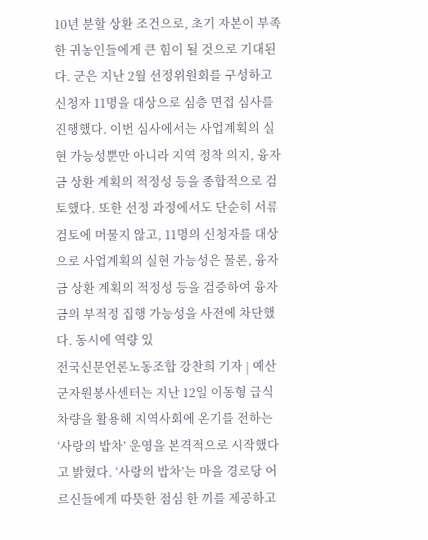10년 분할 상환 조건으로, 초기 자본이 부족한 귀농인들에게 큰 힘이 될 것으로 기대된다. 군은 지난 2월 선정위원회를 구성하고 신청자 11명을 대상으로 심층 면접 심사를 진행했다. 이번 심사에서는 사업계획의 실현 가능성뿐만 아니라 지역 정착 의지, 융자금 상환 계획의 적정성 등을 종합적으로 검토했다. 또한 선정 과정에서도 단순히 서류 검토에 머물지 않고, 11명의 신청자를 대상으로 사업계획의 실현 가능성은 물론, 융자금 상환 계획의 적정성 등을 검증하여 융자금의 부적정 집행 가능성을 사전에 차단했다. 동시에 역량 있
전국신문언론노동조합 강찬희 기자 | 예산군자원봉사센터는 지난 12일 이동형 급식 차량을 활용해 지역사회에 온기를 전하는 ‘사랑의 밥차’ 운영을 본격적으로 시작했다고 밝혔다. ‘사랑의 밥차’는 마을 경로당 어르신들에게 따뜻한 점심 한 끼를 제공하고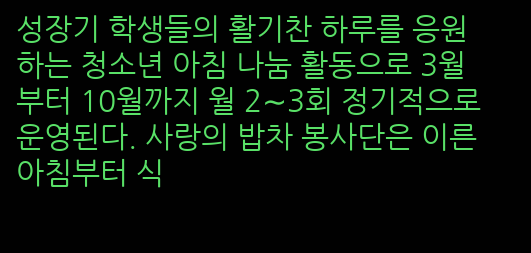성장기 학생들의 활기찬 하루를 응원하는 청소년 아침 나눔 활동으로 3월부터 10월까지 월 2∼3회 정기적으로 운영된다. 사랑의 밥차 봉사단은 이른 아침부터 식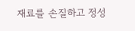재료를 손질하고 정성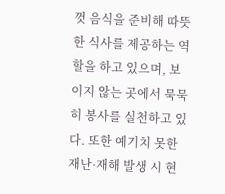껏 음식을 준비해 따뜻한 식사를 제공하는 역할을 하고 있으며, 보이지 않는 곳에서 묵묵히 봉사를 실천하고 있다. 또한 예기치 못한 재난·재해 발생 시 현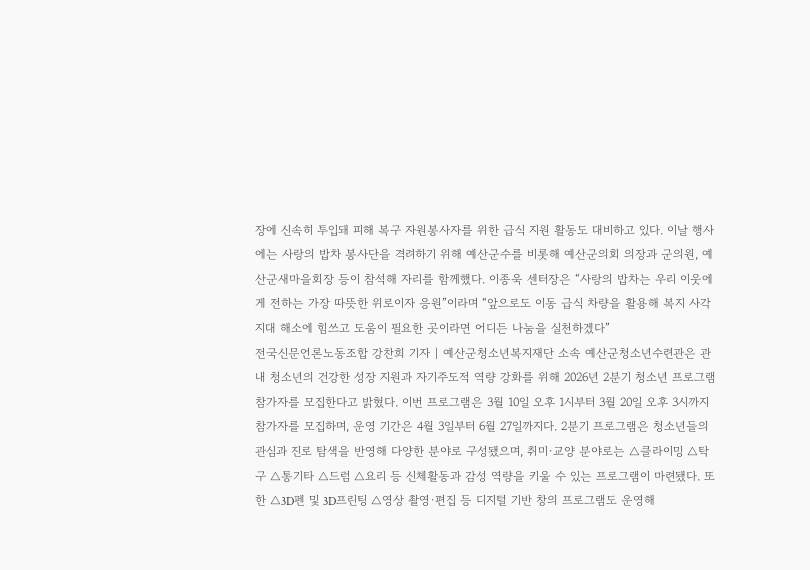장에 신속히 투입돼 피해 복구 자원봉사자를 위한 급식 지원 활동도 대비하고 있다. 이날 행사에는 사랑의 밥차 봉사단을 격려하기 위해 예산군수를 비롯해 예산군의회 의장과 군의원, 예산군새마을회장 등이 참석해 자리를 함께했다. 이종욱 센터장은 “사랑의 밥차는 우리 이웃에게 전하는 가장 따뜻한 위로이자 응원”이라며 “앞으로도 이동 급식 차량을 활용해 복지 사각지대 해소에 힘쓰고 도움이 필요한 곳이라면 어디든 나눔을 실천하겠다”
전국신문언론노동조합 강찬희 기자 | 예산군청소년복지재단 소속 예산군청소년수련관은 관내 청소년의 건강한 성장 지원과 자기주도적 역량 강화를 위해 2026년 2분기 청소년 프로그램 참가자를 모집한다고 밝혔다. 이번 프로그램은 3월 10일 오후 1시부터 3월 20일 오후 3시까지 참가자를 모집하며, 운영 기간은 4월 3일부터 6월 27일까지다. 2분기 프로그램은 청소년들의 관심과 진로 탐색을 반영해 다양한 분야로 구성됐으며, 취미·교양 분야로는 △클라이밍 △탁구 △통기타 △드럼 △요리 등 신체활동과 감성 역량을 키울 수 있는 프로그램이 마련됐다. 또한 △3D펜 및 3D프린팅 △영상 촬영·편집 등 디지털 기반 창의 프로그램도 운영해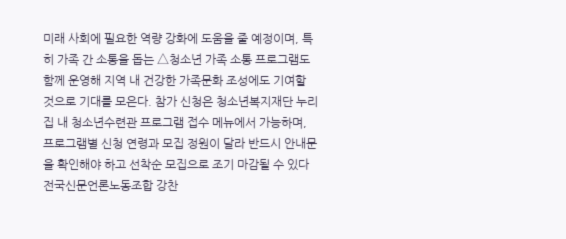미래 사회에 필요한 역량 강화에 도움을 줄 예정이며, 특히 가족 간 소통을 돕는 △청소년 가족 소통 프로그램도 함께 운영해 지역 내 건강한 가족문화 조성에도 기여할 것으로 기대를 모은다. 참가 신청은 청소년복지재단 누리집 내 청소년수련관 프로그램 접수 메뉴에서 가능하며, 프로그램별 신청 연령과 모집 정원이 달라 반드시 안내문을 확인해야 하고 선착순 모집으로 조기 마감될 수 있다
전국신문언론노동조합 강찬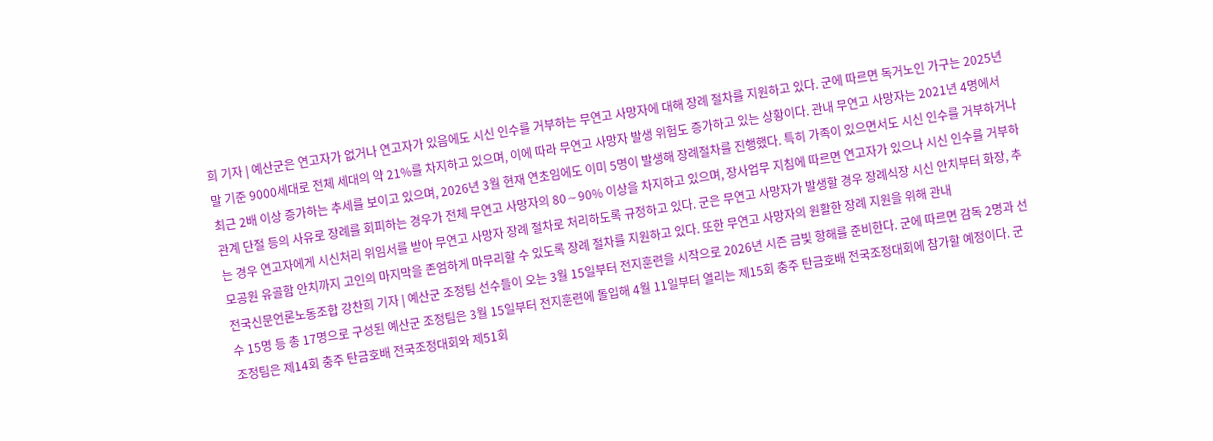희 기자 | 예산군은 연고자가 없거나 연고자가 있음에도 시신 인수를 거부하는 무연고 사망자에 대해 장례 절차를 지원하고 있다. 군에 따르면 독거노인 가구는 2025년 말 기준 9000세대로 전체 세대의 약 21%를 차지하고 있으며, 이에 따라 무연고 사망자 발생 위험도 증가하고 있는 상황이다. 관내 무연고 사망자는 2021년 4명에서 최근 2배 이상 증가하는 추세를 보이고 있으며, 2026년 3월 현재 연초임에도 이미 5명이 발생해 장례절차를 진행했다. 특히 가족이 있으면서도 시신 인수를 거부하거나 관계 단절 등의 사유로 장례를 회피하는 경우가 전체 무연고 사망자의 80∼90% 이상을 차지하고 있으며, 장사업무 지침에 따르면 연고자가 있으나 시신 인수를 거부하는 경우 연고자에게 시신처리 위임서를 받아 무연고 사망자 장례 절차로 처리하도록 규정하고 있다. 군은 무연고 사망자가 발생할 경우 장례식장 시신 안치부터 화장, 추모공원 유골함 안치까지 고인의 마지막을 존엄하게 마무리할 수 있도록 장례 절차를 지원하고 있다. 또한 무연고 사망자의 원활한 장례 지원을 위해 관내
전국신문언론노동조합 강찬희 기자 | 예산군 조정팀 선수들이 오는 3월 15일부터 전지훈련을 시작으로 2026년 시즌 금빛 항해를 준비한다. 군에 따르면 감독 2명과 선수 15명 등 총 17명으로 구성된 예산군 조정팀은 3월 15일부터 전지훈련에 돌입해 4월 11일부터 열리는 제15회 충주 탄금호배 전국조정대회에 참가할 예정이다. 군 조정팀은 제14회 충주 탄금호배 전국조정대회와 제51회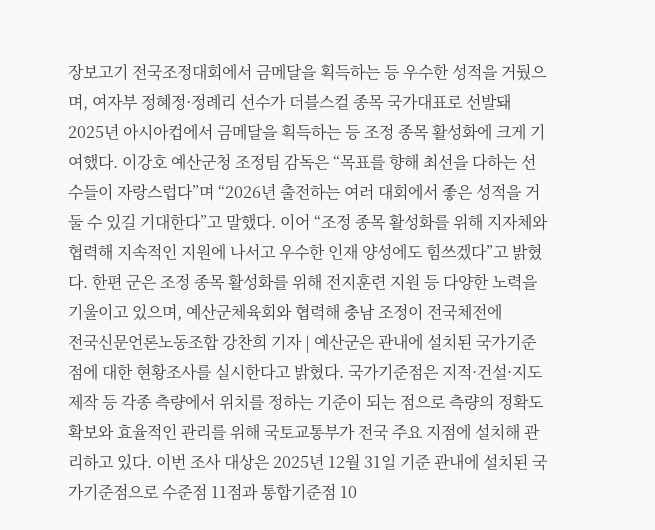장보고기 전국조정대회에서 금메달을 획득하는 등 우수한 성적을 거뒀으며, 여자부 정혜정·정례리 선수가 더블스컬 종목 국가대표로 선발돼 2025년 아시아컵에서 금메달을 획득하는 등 조정 종목 활성화에 크게 기여했다. 이강호 예산군청 조정팀 감독은 “목표를 향해 최선을 다하는 선수들이 자랑스럽다”며 “2026년 출전하는 여러 대회에서 좋은 성적을 거둘 수 있길 기대한다”고 말했다. 이어 “조정 종목 활성화를 위해 지자체와 협력해 지속적인 지원에 나서고 우수한 인재 양성에도 힘쓰겠다”고 밝혔다. 한편 군은 조정 종목 활성화를 위해 전지훈련 지원 등 다양한 노력을 기울이고 있으며, 예산군체육회와 협력해 충남 조정이 전국체전에
전국신문언론노동조합 강찬희 기자 | 예산군은 관내에 설치된 국가기준점에 대한 현황조사를 실시한다고 밝혔다. 국가기준점은 지적·건설·지도 제작 등 각종 측량에서 위치를 정하는 기준이 되는 점으로 측량의 정확도 확보와 효율적인 관리를 위해 국토교통부가 전국 주요 지점에 설치해 관리하고 있다. 이번 조사 대상은 2025년 12월 31일 기준 관내에 설치된 국가기준점으로 수준점 11점과 통합기준점 10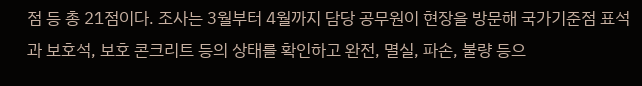점 등 총 21점이다. 조사는 3월부터 4월까지 담당 공무원이 현장을 방문해 국가기준점 표석과 보호석, 보호 콘크리트 등의 상태를 확인하고 완전, 멸실, 파손, 불량 등으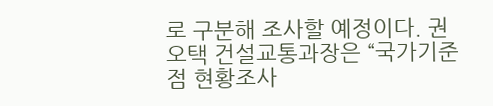로 구분해 조사할 예정이다. 권오택 건설교통과장은 “국가기준점 현황조사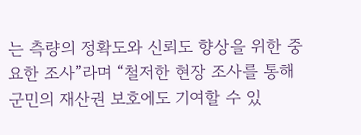는 측량의 정확도와 신뢰도 향상을 위한 중요한 조사”라며 “철저한 현장 조사를 통해 군민의 재산권 보호에도 기여할 수 있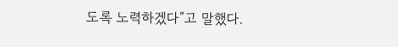도록 노력하겠다”고 말했다.